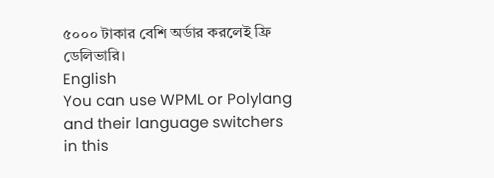৫০০০ টাকার বেশি অর্ডার করলেই ফ্রি ডেলিভারি।
English
You can use WPML or Polylang and their language switchers in this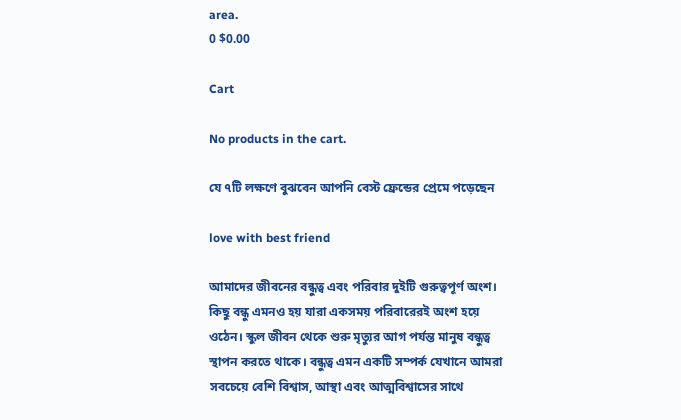area.
0 $0.00

Cart

No products in the cart.

যে ৭টি লক্ষণে বুঝবেন আপনি বেস্ট ফ্রেন্ডের প্রেমে পড়েছেন

love with best friend

আমাদের জীবনের বন্ধুত্ব এবং পরিবার দুইটি গুরুত্বপূর্ণ অংশ। কিছু বন্ধু এমনও হয় যারা একসময় পরিবারেরই অংশ হয়ে ওঠেন। স্কুল জীবন থেকে শুরু মৃত্যুর আগ পর্যন্ত মানুষ বন্ধুত্ব স্থাপন করতে থাকে। বন্ধুত্ব এমন একটি সম্পর্ক যেখানে আমরা সবচেয়ে বেশি বিশ্বাস, আস্থা এবং আত্মবিশ্বাসের সাথে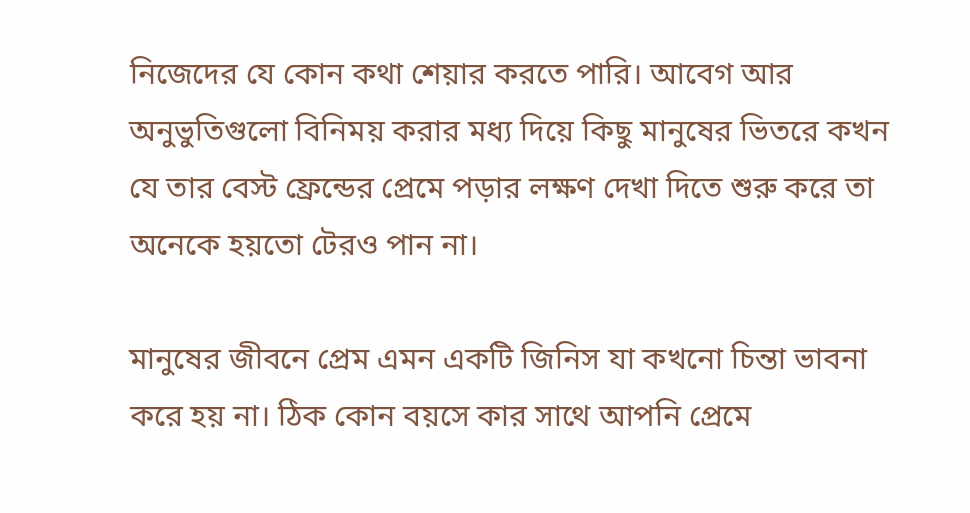নিজেদের যে কোন কথা শেয়ার করতে পারি। আবেগ আর অনুভুতিগুলো বিনিময় করার মধ্য দিয়ে কিছু মানুষের ভিতরে কখন যে তার বেস্ট ফ্রেন্ডের প্রেমে পড়ার লক্ষণ দেখা দিতে শুরু করে তা অনেকে হয়তো টেরও পান না।

মানুষের জীবনে প্রেম এমন একটি জিনিস যা কখনো চিন্তা ভাবনা করে হয় না। ঠিক কোন বয়সে কার সাথে আপনি প্রেমে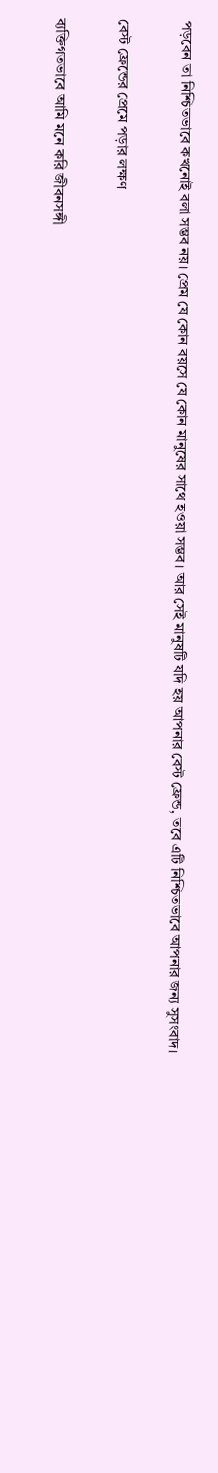পড়বেন তা নিশ্চিতভাবে কখনোই বলা সম্ভব নয়। প্রেম যে কোন বয়সে যে কোন মানুষের সাথে হওয়া সম্ভব। আর সেই মানুষটি যদি হয় আপনার বেস্ট ফ্রেন্ড, তবে এটি নিশ্চিতভাবে আপনার জন্য সুসংবাদ।

বেস্ট ফ্রেন্ডের প্রেমে পড়ার লক্ষণ

ব্যক্তিগতভাবে আমি মনে করি জীবনসঙ্গী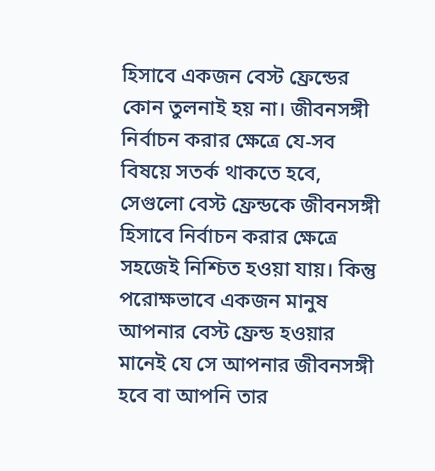হিসাবে একজন বেস্ট ফ্রেন্ডের কোন তুলনাই হয় না। জীবনসঙ্গী নির্বাচন করার ক্ষেত্রে যে-সব বিষয়ে সতর্ক থাকতে হবে, সেগুলো বেস্ট ফ্রেন্ডকে জীবনসঙ্গী হিসাবে নির্বাচন করার ক্ষেত্রে সহজেই নিশ্চিত হওয়া যায়। কিন্তু পরোক্ষভাবে একজন মানুষ আপনার বেস্ট ফ্রেন্ড হওয়ার মানেই যে সে আপনার জীবনসঙ্গী হবে বা আপনি তার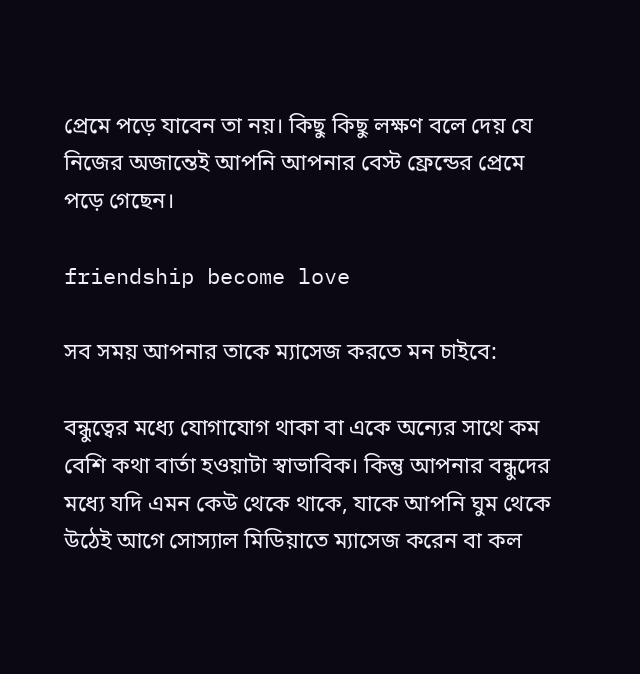প্রেমে পড়ে যাবেন তা নয়। কিছু কিছু লক্ষণ বলে দেয় যে নিজের অজান্তেই আপনি আপনার বেস্ট ফ্রেন্ডের প্রেমে পড়ে গেছেন।

friendship become love

সব সময় আপনার তাকে ম্যাসেজ করতে মন চাইবে:

বন্ধুত্বের মধ্যে যোগাযোগ থাকা বা একে অন্যের সাথে কম বেশি কথা বার্তা হওয়াটা স্বাভাবিক। কিন্তু আপনার বন্ধুদের মধ্যে যদি এমন কেউ থেকে থাকে, যাকে আপনি ঘুম থেকে উঠেই আগে সোস্যাল মিডিয়াতে ম্যাসেজ করেন বা কল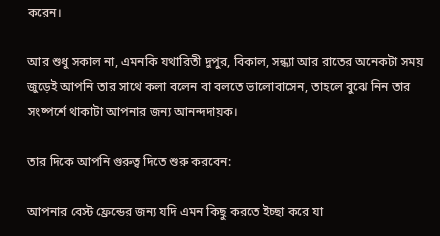করেন।

আর শুধু সকাল না, এমনকি যথারিতী দুপুর, বিকাল, সন্ধ্যা আর রাতের অনেকটা সময় জুড়েই আপনি তার সাথে কলা বলেন বা বলতে ভালোবাসেন, তাহলে বুঝে নিন তার সংষ্পর্শে থাকাটা আপনার জন্য আনন্দদায়ক।

তার দিকে আপনি গুরুত্ব দিতে শুরু করবেন:

আপনার বেস্ট ফ্রেন্ডের জন্য যদি এমন কিছু করতে ইচ্ছা করে যা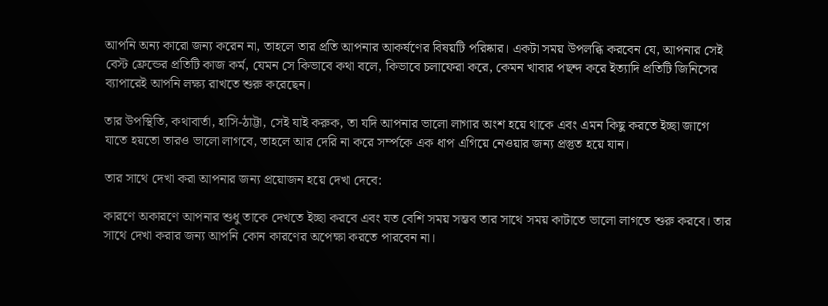আপনি অন্য কারো জন্য করেন না, তাহলে তার প্রতি আপনার আকর্ষণের বিষয়টি পরিষ্কার। একটা সময় উপলব্ধি করবেন যে, আপনার সেই বেস্ট ফ্রেন্ডের প্রতিটি কাজ কর্ম, যেমন সে কিভাবে কথা বলে, কিভাবে চলাফেরা করে, কেমন খাবার পছন্দ করে ইত্যাদি প্রতিটি জিনিসের ব্যাপারেই আপনি লক্ষ্য রাখতে শুরু করেছেন।

তার উপস্থিতি, কথাবার্তা, হাসি-ঠাট্টা, সেই যাই করুক, তা যদি আপনার ভালো লাগার অংশ হয়ে থাকে এবং এমন কিছু করতে ইচ্ছা জাগে যাতে হয়তো তারও ভালো লাগবে, তাহলে আর দেরি না করে সর্ম্পকে এক ধাপ এগিয়ে নেওয়ার জন্য প্রস্তুত হয়ে যান।

তার সাথে দেখা করা আপনার জন্য প্রয়োজন হয়ে দেখা দেবে:

কারণে অকারণে আপনার শুধু তাকে দেখতে ইচ্ছা করবে এবং যত বেশি সময় সম্ভব তার সাথে সময় কাটাতে ভালো লাগতে শুরু করবে। তার সাথে দেখা করার জন্য আপনি কোন কারণের অপেক্ষা করতে পারবেন না।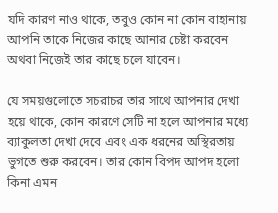যদি কারণ নাও থাকে, তবুও কোন না কোন বাহানায় আপনি তাকে নিজের কাছে আনার চেষ্টা করবেন অথবা নিজেই তার কাছে চলে যাবেন।

যে সময়গুলোতে সচরাচর তার সাথে আপনার দেখা হয়ে থাকে, কোন কারণে সেটি না হলে আপনার মধ্যে ব্যাকুলতা দেখা দেবে এবং এক ধরনের অস্থিরতায় ভুগতে শুরু করবেন। তার কোন বিপদ আপদ হলো কিনা এমন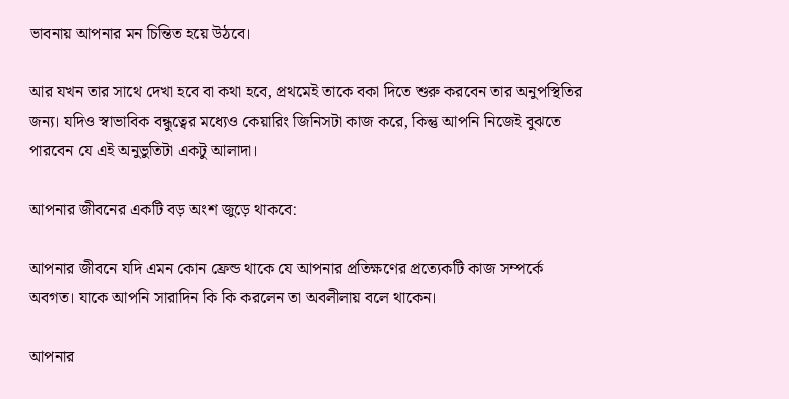ভাবনায় আপনার মন চিন্তিত হয়ে উঠবে।

আর যখন তার সাথে দেখা হবে বা কথা হবে, প্রথমেই তাকে বকা দিতে শুরু করবেন তার অনুপস্থিতির জন্য। যদিও স্বাভাবিক বন্ধুত্বের মধ্যেও কেয়ারিং জিনিসটা কাজ করে, কিন্তু আপনি নিজেই বুঝতে পারবেন যে এই অনুভুতিটা একটু আলাদা।

আপনার জীবনের একটি বড় অংশ জুড়ে থাকবে:

আপনার জীবনে যদি এমন কোন ফ্রেন্ড থাকে যে আপনার প্রতিক্ষণের প্রত্যেকটি কাজ সম্পর্কে অবগত। যাকে আপনি সারাদিন কি কি করলেন তা অবলীলায় বলে থাকেন।

আপনার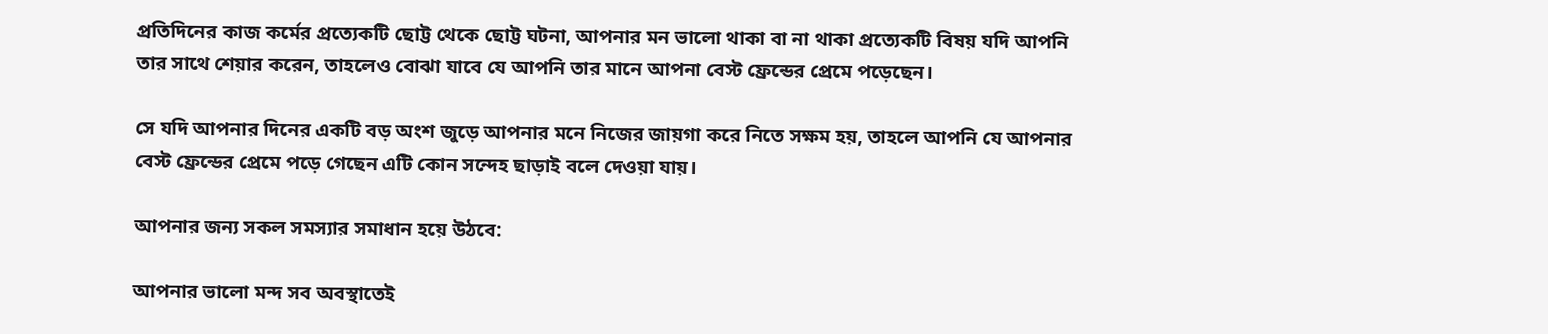প্রতিদিনের কাজ কর্মের প্রত্যেকটি ছোট্ট থেকে ছোট্ট ঘটনা, আপনার মন ভালো থাকা বা না থাকা প্রত্যেকটি বিষয় যদি আপনি তার সাথে শেয়ার করেন, তাহলেও বোঝা যাবে যে আপনি তার মানে আপনা বেস্ট ফ্রেন্ডের প্রেমে পড়েছেন।

সে যদি আপনার দিনের একটি বড় অংশ জুড়ে আপনার মনে নিজের জায়গা করে নিতে সক্ষম হয়, তাহলে আপনি যে আপনার বেস্ট ফ্রেন্ডের প্রেমে পড়ে গেছেন এটি কোন সন্দেহ ছাড়াই বলে দেওয়া যায়।

আপনার জন্য সকল সমস্যার সমাধান হয়ে উঠবে:

আপনার ভালো মন্দ সব অবস্থাতেই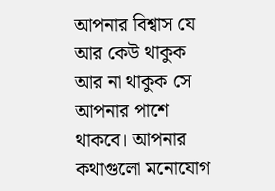আপনার বিশ্বাস যে আর কেউ থাকুক আর না থাকুক সে আপনার পাশে থাকবে। আপনার কথাগুলো মনোযোগ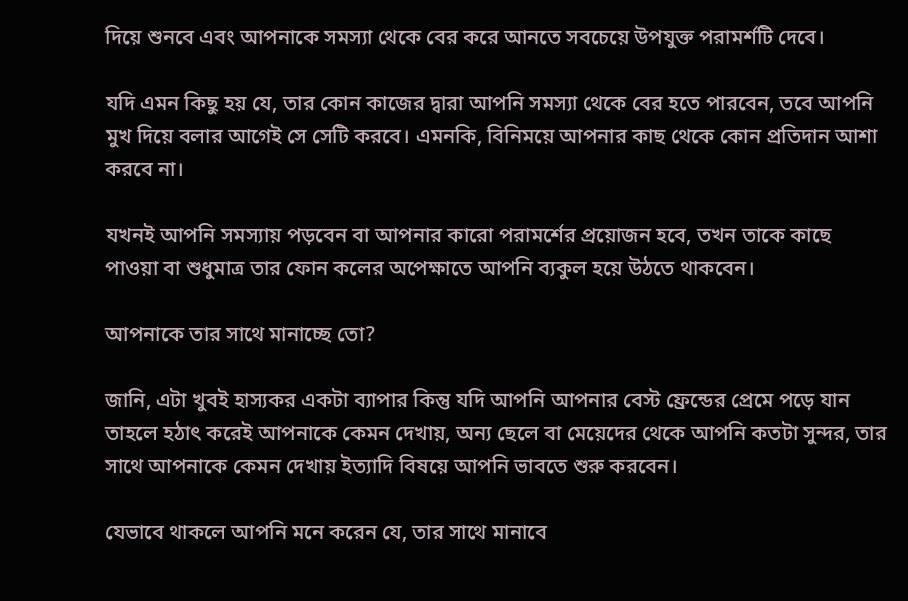দিয়ে শুনবে এবং আপনাকে সমস্যা থেকে বের করে আনতে সবচেয়ে উপযুক্ত পরামর্শটি দেবে।

যদি এমন কিছু হয় যে, তার কোন কাজের দ্বারা আপনি সমস্যা থেকে বের হতে পারবেন, তবে আপনি মুখ দিয়ে বলার আগেই সে সেটি করবে। এমনকি, বিনিময়ে আপনার কাছ থেকে কোন প্রতিদান আশা করবে না।

যখনই আপনি সমস্যায় পড়বেন বা আপনার কারো পরামর্শের প্রয়োজন হবে, তখন তাকে কাছে পাওয়া বা শুধুমাত্র তার ফোন কলের অপেক্ষাতে আপনি ব্যকুল হয়ে উঠতে থাকবেন।

আপনাকে তার সাথে মানাচ্ছে তো?

জানি, এটা খুবই হাস্যকর একটা ব্যাপার কিন্তু যদি আপনি আপনার বেস্ট ফ্রেন্ডের প্রেমে পড়ে যান তাহলে হঠাৎ করেই আপনাকে কেমন দেখায়, অন্য ছেলে বা মেয়েদের থেকে আপনি কতটা সুন্দর, তার সাথে আপনাকে কেমন দেখায় ইত্যাদি বিষয়ে আপনি ভাবতে শুরু করবেন।

যেভাবে থাকলে আপনি মনে করেন যে, তার সাথে মানাবে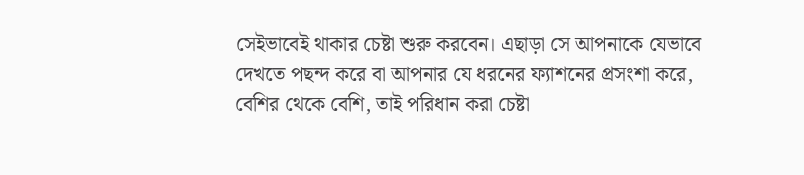সেইভাবেই থাকার চেষ্টা শুরু করবেন। এছাড়া সে আপনাকে যেভাবে দেখতে পছন্দ করে বা আপনার যে ধরনের ফ্যাশনের প্রসংশা করে, বেশির থেকে বেশি, তাই পরিধান করা চেষ্টা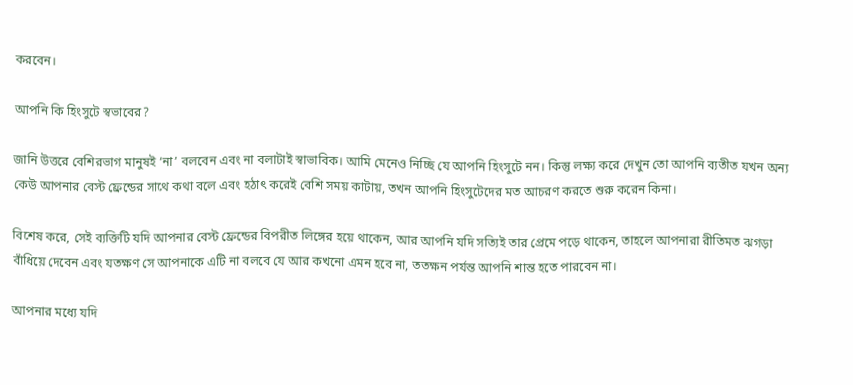করবেন।

আপনি কি হিংসুটে স্বভাবের?

জানি উত্তরে বেশিরভাগ মানুষই ‘না’ বলবেন এবং না বলাটাই স্বাভাবিক। আমি মেনেও নিচ্ছি যে আপনি হিংসুটে নন। কিন্তু লক্ষ্য করে দেখুন তো আপনি ব্যতীত যখন অন্য কেউ আপনার বেস্ট ফ্রেন্ডের সাথে কথা বলে এবং হঠাৎ করেই বেশি সময় কাটায়, তখন আপনি হিংসুটেদের মত আচরণ করতে শুরু করেন কিনা।

বিশেষ করে, সেই ব্যক্তিটি যদি আপনার বেস্ট ফ্রেন্ডের বিপরীত লিঙ্গের হয়ে থাকেন, আর আপনি যদি সত্যিই তার প্রেমে পড়ে থাকেন, তাহলে আপনারা রীতিমত ঝগড়া বাঁধিয়ে দেবেন এবং যতক্ষণ সে আপনাকে এটি না বলবে যে আর কখনো এমন হবে না, ততক্ষন পর্যন্ত আপনি শান্ত হতে পারবেন না।

আপনার মধ্যে যদি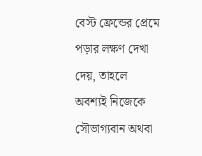বেস্ট ফ্রেন্ডের প্রেমে পড়ার লক্ষণ দেখা দেয়, তাহলে অবশ্যই নিজেকে সৌভাগ্যবান অথবা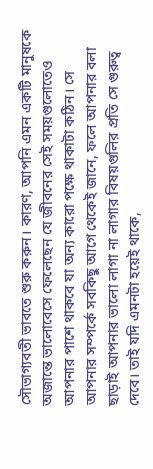সৌভাগ্যবতী ভাবতে শুরু করুন। কারণ, আপনি এমন একটি মানুষকে অজান্তে ভালোবেসে ফেলেছেন যে জীবনের সেই সময়গুলোতেও আপনার পাশে থাকবে যা অন্য কারো পক্ষে থাকাটা কঠিন। সে আপনার সম্পর্কে সবকিছু আগে থেকেই জানে, ফলে আপনার বলা ছাড়াই আপনার ভালো লাগা না লাগার বিষয়গুলির প্রতি সে গুরুত্ব দেবে। তাই যদি এমনটা হয়েই থাকে,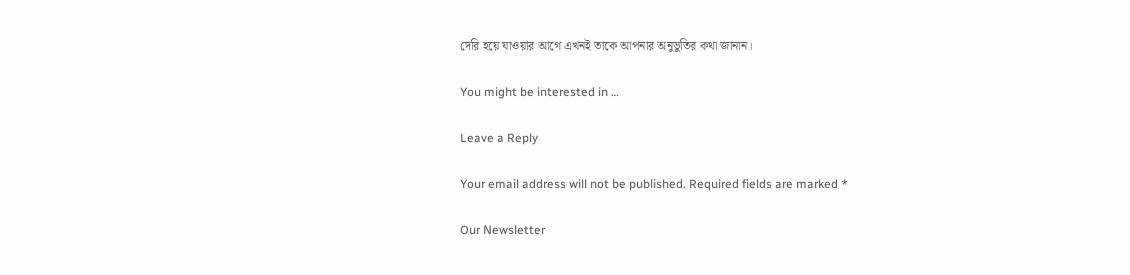দেরি হয়ে যাওয়ার আগে এখনই তাকে আপনার অনুভুতির কথা জানান।

You might be interested in …

Leave a Reply

Your email address will not be published. Required fields are marked *

Our Newsletter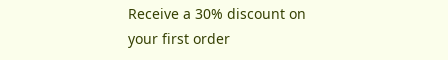Receive a 30% discount on your first order